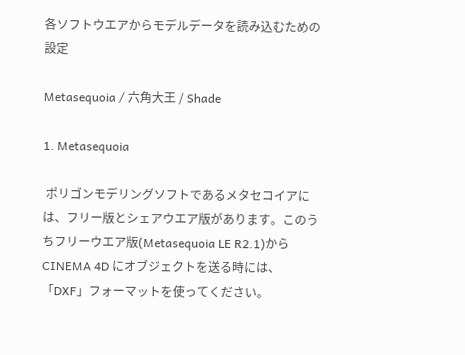各ソフトウエアからモデルデータを読み込むための設定

Metasequoia / 六角大王 / Shade

1. Metasequoia

 ポリゴンモデリングソフトであるメタセコイアには、フリー版とシェアウエア版があります。このうちフリーウエア版(Metasequoia LE R2.1)から CINEMA 4D にオブジェクトを送る時には、「DXF」フォーマットを使ってください。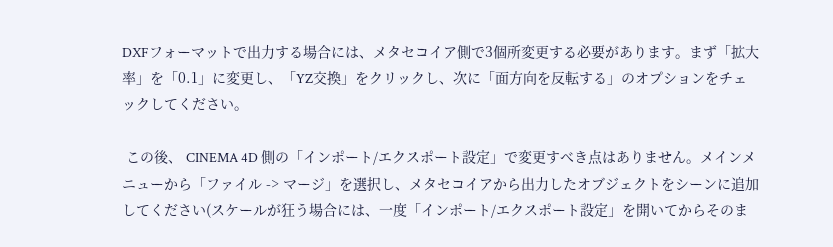DXFフォーマットで出力する場合には、メタセコイア側で3個所変更する必要があります。まず「拡大率」を「0.1」に変更し、「YZ交換」をクリックし、次に「面方向を反転する」のオプションをチェックしてください。

 この後、 CINEMA 4D 側の「インポート/エクスポート設定」で変更すべき点はありません。メインメニューから「ファイル -> マージ」を選択し、メタセコイアから出力したオブジェクトをシーンに追加してください(スケールが狂う場合には、一度「インポート/エクスポート設定」を開いてからそのま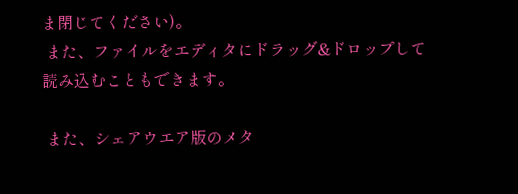ま閉じてください)。
 また、ファイルをエディタにドラッグ&ドロップして読み込むこともできます。

 また、シェアウエア版のメタ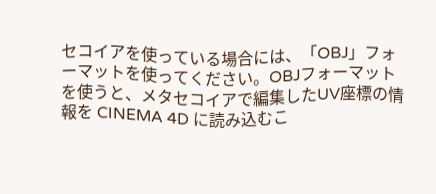セコイアを使っている場合には、「OBJ」フォーマットを使ってください。OBJフォーマットを使うと、メタセコイアで編集したUV座標の情報を CINEMA 4D に読み込むこ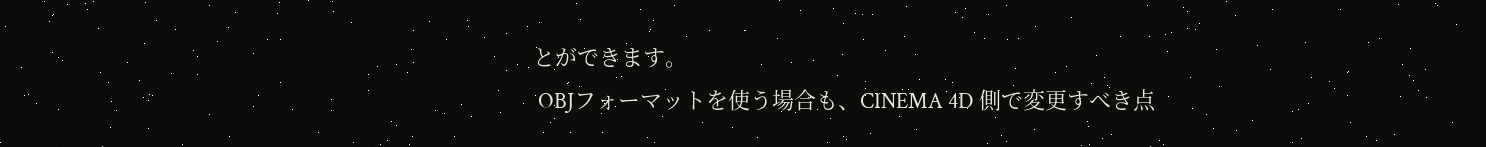とができます。
 OBJフォーマットを使う場合も、CINEMA 4D 側で変更すべき点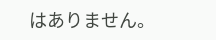はありません。